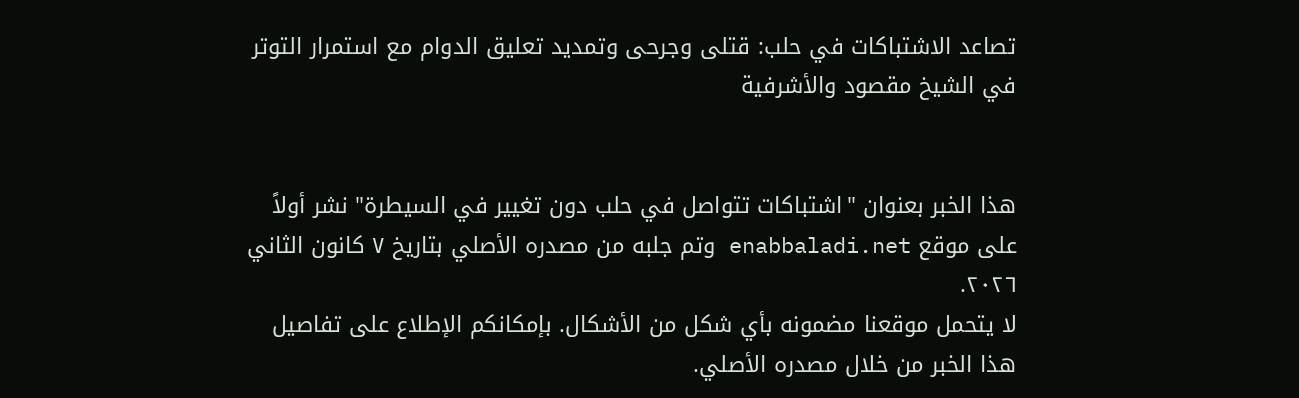تصاعد الاشتباكات في حلب: قتلى وجرحى وتمديد تعليق الدوام مع استمرار التوتر في الشيخ مقصود والأشرفية


هذا الخبر بعنوان "اشتباكات تتواصل في حلب دون تغيير في السيطرة" نشر أولاً على موقع enabbaladi.net وتم جلبه من مصدره الأصلي بتاريخ ٧ كانون الثاني ٢٠٢٦.
لا يتحمل موقعنا مضمونه بأي شكل من الأشكال. بإمكانكم الإطلاع على تفاصيل هذا الخبر من خلال مصدره الأصلي.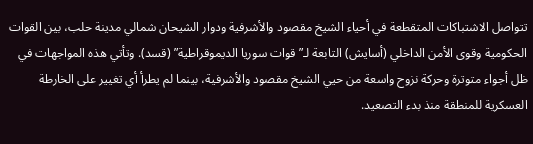تتواصل الاشتباكات المتقطعة في أحياء الشيخ مقصود والأشرفية ودوار الشيحان شمالي مدينة حلب، بين القوات الحكومية وقوى الأمن الداخلي (أسايش) التابعة لـ”قوات سوريا الديموقراطية” (قسد). وتأتي هذه المواجهات في ظل أجواء متوترة وحركة نزوح واسعة من حيي الشيخ مقصود والأشرفية، بينما لم يطرأ أي تغيير على الخارطة العسكرية للمنطقة منذ بدء التصعيد.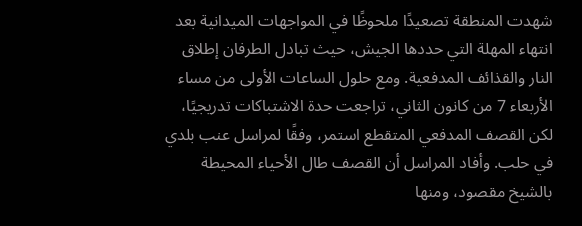شهدت المنطقة تصعيدًا ملحوظًا في المواجهات الميدانية بعد انتهاء المهلة التي حددها الجيش، حيث تبادل الطرفان إطلاق النار والقذائف المدفعية. ومع حلول الساعات الأولى من مساء الأربعاء 7 من كانون الثاني، تراجعت حدة الاشتباكات تدريجيًا، لكن القصف المدفعي المتقطع استمر، وفقًا لمراسل عنب بلدي في حلب. وأفاد المراسل أن القصف طال الأحياء المحيطة بالشيخ مقصود، ومنها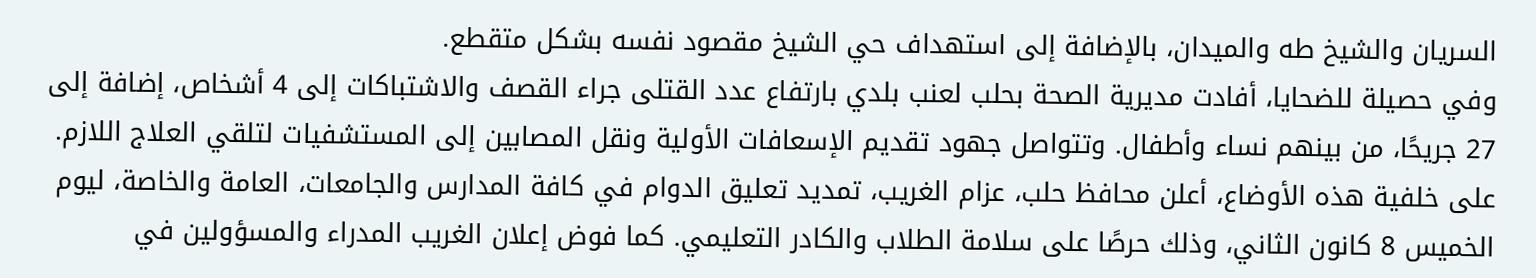السريان والشيخ طه والميدان، بالإضافة إلى استهداف حي الشيخ مقصود نفسه بشكل متقطع.
وفي حصيلة للضحايا، أفادت مديرية الصحة بحلب لعنب بلدي بارتفاع عدد القتلى جراء القصف والاشتباكات إلى 4 أشخاص، إضافة إلى 27 جريحًا، من بينهم نساء وأطفال. وتتواصل جهود تقديم الإسعافات الأولية ونقل المصابين إلى المستشفيات لتلقي العلاج اللازم.
على خلفية هذه الأوضاع، أعلن محافظ حلب، عزام الغريب، تمديد تعليق الدوام في كافة المدارس والجامعات، العامة والخاصة، ليوم الخميس 8 كانون الثاني، وذلك حرصًا على سلامة الطلاب والكادر التعليمي. كما فوض إعلان الغريب المدراء والمسؤولين في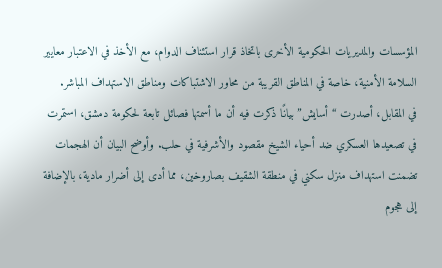المؤسسات والمديريات الحكومية الأخرى باتخاذ قرار استئناف الدوام، مع الأخذ في الاعتبار معايير السلامة الأمنية، خاصة في المناطق القريبة من محاور الاشتباكات ومناطق الاستهداف المباشر.
في المقابل، أصدرت “أسايش” بيانًا ذكرت فيه أن ما أسمتها فصائل تابعة لحكومة دمشق، استمرت في تصعيدها العسكري ضد أحياء الشيخ مقصود والأشرفية في حلب. وأوضح البيان أن الهجمات تضمنت استهداف منزل سكني في منطقة الشقيف بصاروخين، مما أدى إلى أضرار مادية، بالإضافة إلى هجوم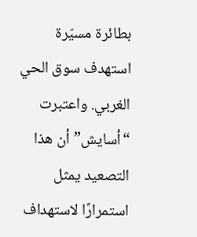بطائرة مسيّرة استهدف سوق الحي الغربي. واعتبرت “أسايش” أن هذا التصعيد يمثل استمرارًا لاستهداف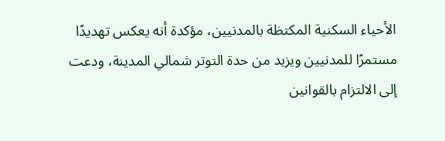الأحياء السكنية المكتظة بالمدنيين، مؤكدة أنه يعكس تهديدًا مستمرًا للمدنيين ويزيد من حدة التوتر شمالي المدينة، ودعت إلى الالتزام بالقوانين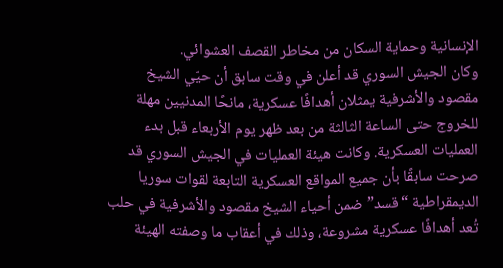الإنسانية وحماية السكان من مخاطر القصف العشوائي.
وكان الجيش السوري قد أعلن في وقت سابق أن حيّي الشيخ مقصود والأشرفية يمثلان أهدافًا عسكرية، مانحًا المدنيين مهلة للخروج حتى الساعة الثالثة من بعد ظهر يوم الأربعاء قبل بدء العمليات العسكرية. وكانت هيئة العمليات في الجيش السوري قد صرحت سابقًا بأن جميع المواقع العسكرية التابعة لقوات سوريا الديمقراطية “قسد” ضمن أحياء الشيخ مقصود والأشرفية في حلب تُعد أهدافًا عسكرية مشروعة، وذلك في أعقاب ما وصفته الهيئة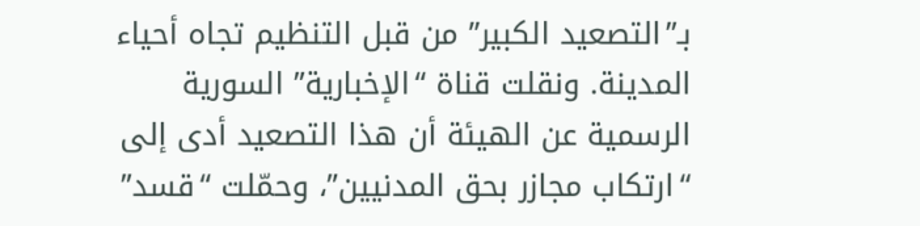بـ”التصعيد الكبير” من قبل التنظيم تجاه أحياء المدينة. ونقلت قناة “الإخبارية” السورية الرسمية عن الهيئة أن هذا التصعيد أدى إلى “ارتكاب مجازر بحق المدنيين”، وحمّلت “قسد”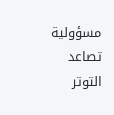مسؤولية تصاعد التوتر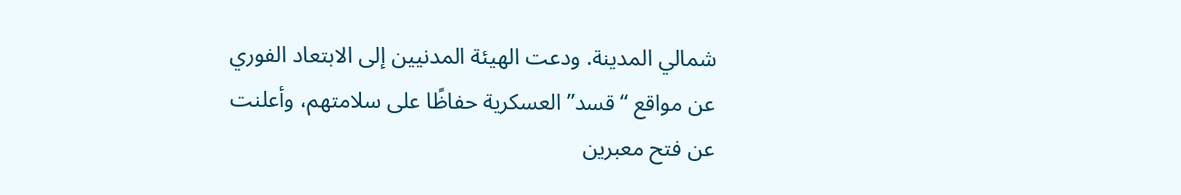شمالي المدينة. ودعت الهيئة المدنيين إلى الابتعاد الفوري عن مواقع “قسد” العسكرية حفاظًا على سلامتهم، وأعلنت عن فتح معبرين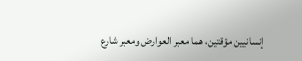إنسانيين مؤقتين، هما معبر العوارض ومعبر شارع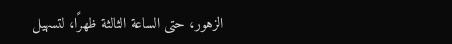الزهور، حتى الساعة الثالثة ظهرًا، لتسهيل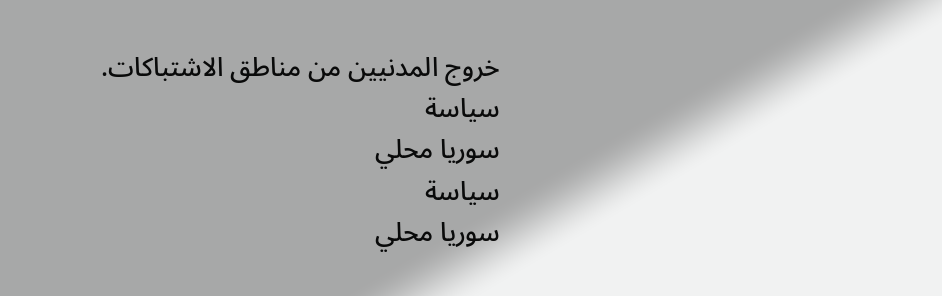خروج المدنيين من مناطق الاشتباكات.
سياسة
سوريا محلي
سياسة
سوريا محلي